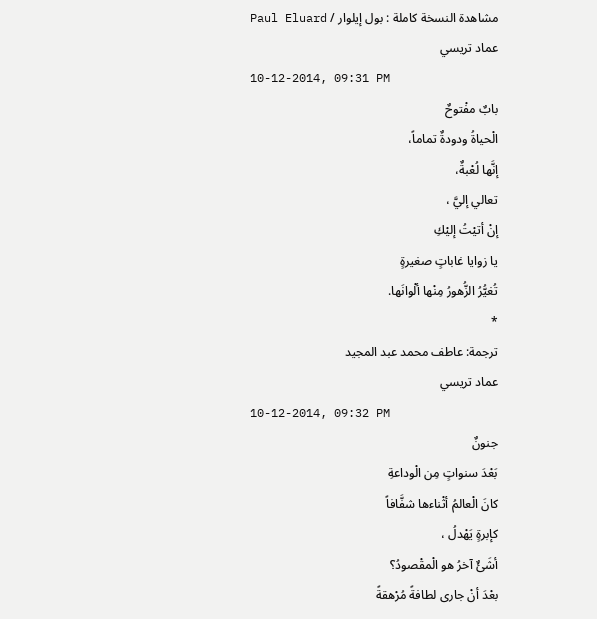مشاهدة النسخة كاملة : بول إيلوار / Paul Eluard
عماد تريسي
10-12-2014, 09:31 PM
بابٌ مفْتوحٌ
الْحياةُ ودودةٌ تماماً،
إنَّها لُعْبةٌ،
تعالي إليَّ ،
إنْ أتيْتُ إليْكِ
يا زوايا غاباتٍ صغيرةٍ
تُغيُّرُ الزُّهورُ مِنْها ألْوانَها.
*
ترجمة: عاطف محمد عبد المجيد
عماد تريسي
10-12-2014, 09:32 PM
جنونٌ
بَعْدَ سنواتٍ مِن الْوداعةِ
كانَ الْعالمُ أثْناءها شفَّافاً
كإبرةٍ يَهْدلُ ،
أشَئٌ آخرُ هو الْمقْصودُ؟
بعْدَ أنْ جارى لطافةً مُرْهقةً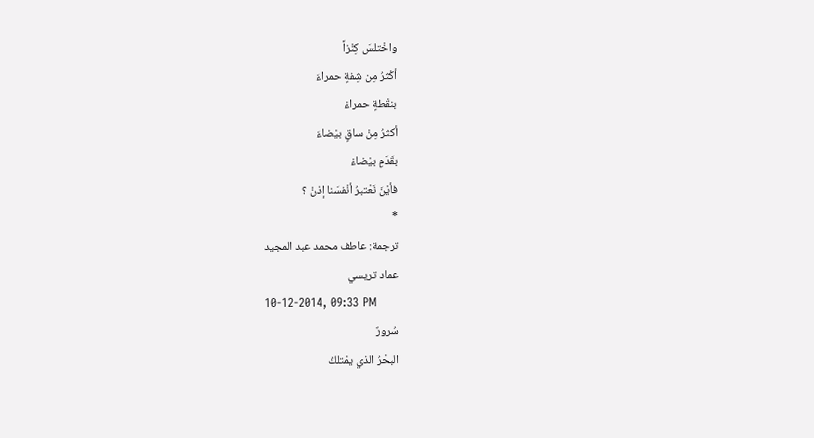واخْتلسَ كِنْزاً
أكْثرُ مِن شِفةٍ حمراءَ
بنقْطةٍ حمراءْ
أكثرُ مِنْ ساقٍ بيْضاءَ
بقَدَمٍ بيْضاءْ
فأيْنَ نَعْتبرُ أنْفسَنا إذنْ ؟
*
ترجمة: عاطف محمد عبد المجيد
عماد تريسي
10-12-2014, 09:33 PM
سُرورٌ
البحْرُ الذي يمْتلكُ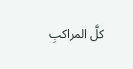كلَّ المراكبِ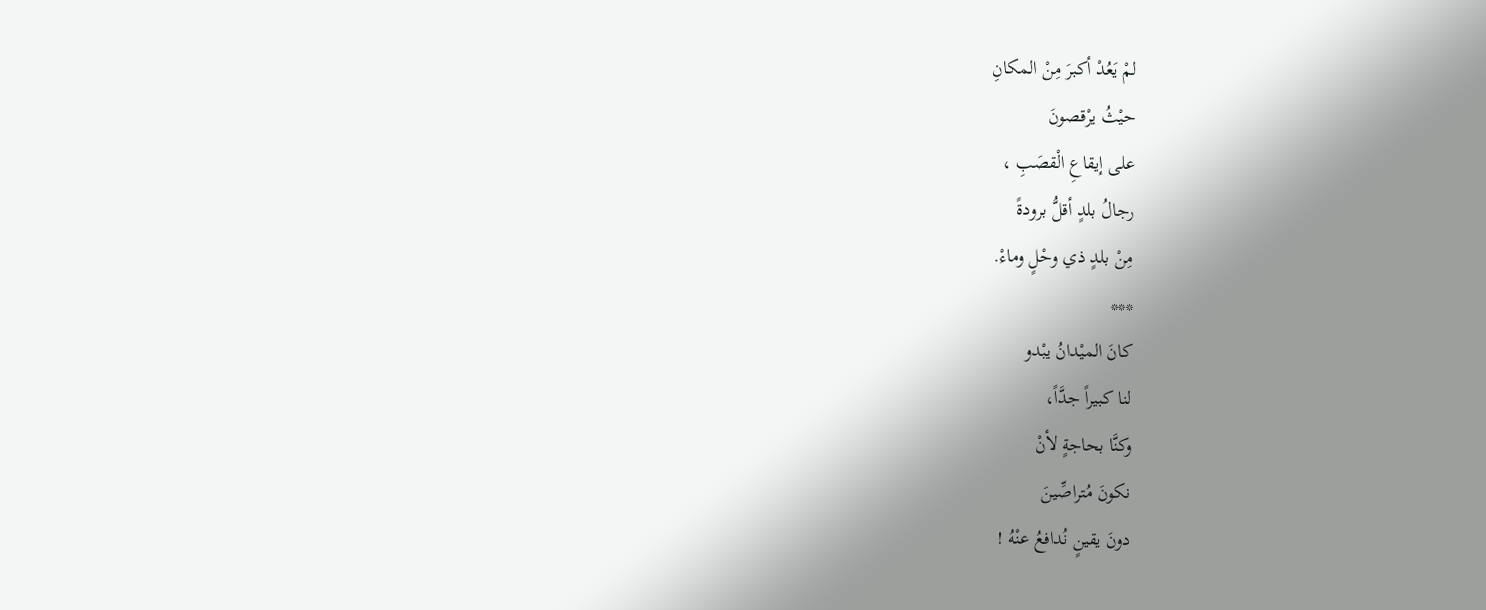لمْ يَعُدْ أكبرَ مِنْ المكانِ
حيْثُ يرْقصونَ
على إيقاعِ الْقصَبِ ،
رجالُ بلدٍ أقلُّ برودةً
مِنْ بلدٍ ذي وحْلٍ وماءْ.
***
كانَ الميْدانُ يبْدو
لنا كبيراً جدَّاً،
وكنَّا بحاجةٍ لأنْ
نكونَ مُتراصِّينَ
دونَ يقينٍ نُدافعُ عنْهُ !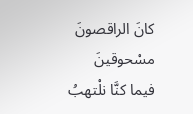كانَ الراقصونَ مسْحوقينَ
فيما كنَّا نلْتهبُ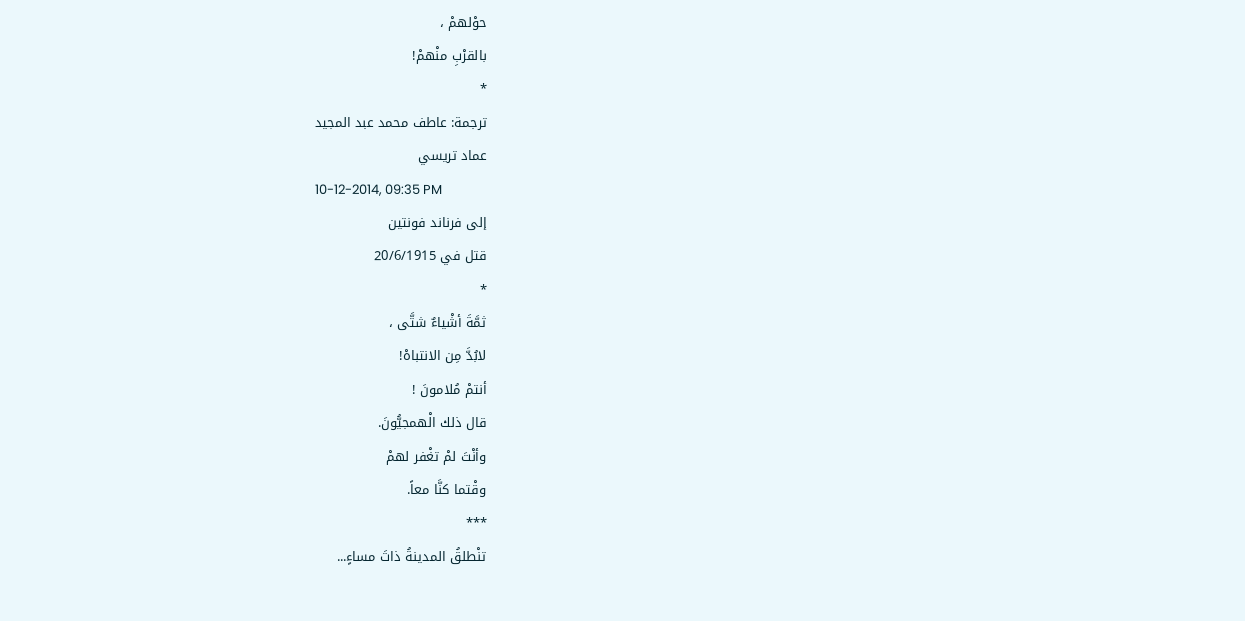حوْلهمْ ،
بالقرْبِ منْهمْ!
*
ترجمة: عاطف محمد عبد المجيد
عماد تريسي
10-12-2014, 09:35 PM
إلى فرناند فونتين
قتل في 20/6/1915
*
ثمَّةَ أشْياءٌ شتَّى ،
لابُدَّ مِن الانتباهْ!
أنتمْ مُلامونَ !
قال ذلك الْهمجيُّونَ.
وأنْتَ لمْ تغْفر لهمْ
وقْتما كنَّا معاً.
***
تنْطلقُ المدينةُ ذاتَ مساءٍ...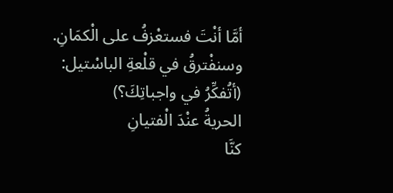أمَّا أنْتَ فستعْزفُ على الْكمَانِ.
وسنفْترقُ في قلْعةِ الباسْتيل:
(أتُفكِّرُ في واجباتِكَ؟)
الحريةُ عنْدَ الْفتيانِ
كنَّا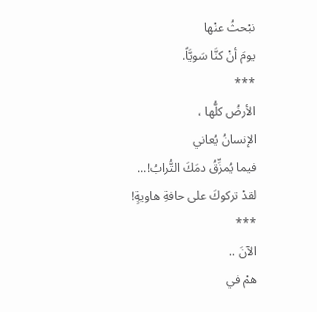نبْحثُ عنْها
يومَ أنْ كنَّا سَويَّاً.
***
الأرضُ كلُّها ،
الإنسانُ يُعاني
فيما يُمزِّقُ دمَكَ التُّرابُ!...
لقدْ تركوكَ على حافةِ هاويةٍ!
***
الآنَ ..
همْ في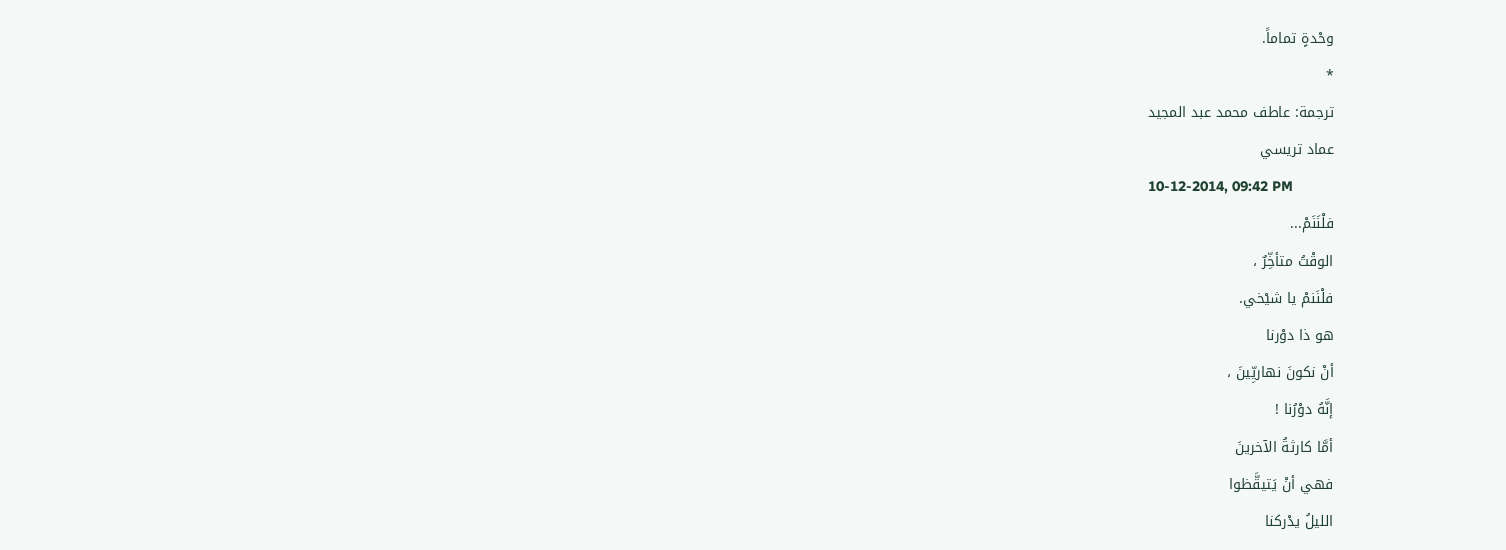وحْدةٍ تماماً.
*
ترجمة: عاطف محمد عبد المجيد
عماد تريسي
10-12-2014, 09:42 PM
فلْنَنَمْ...
الوقْتُ متأخِّرٌ ،
فلْنَنمْ يا شيْخي.
هو ذا دوْرنا
أنْ نكونَ نهاريِّينَ ،
إنَّهُ دوْرُنا !
أمَّا كارثةُ الآخرينَ
فهي أنْ يَتيقَّظوا
الليلُ يدْركنا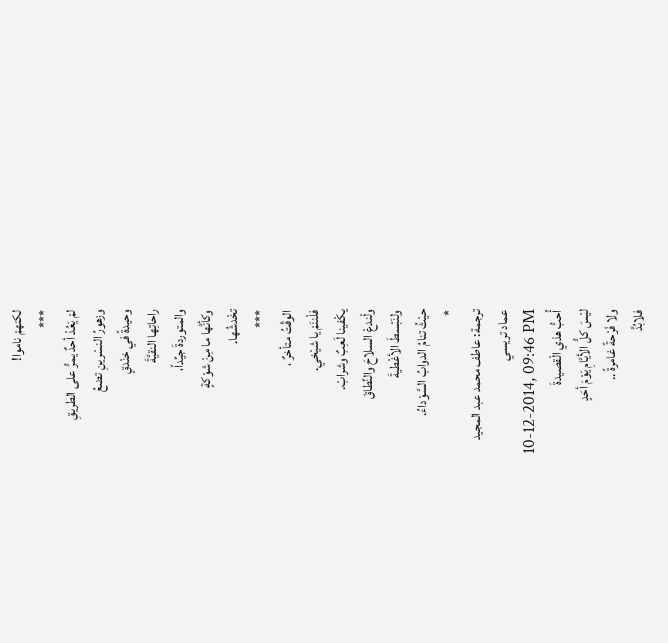لكنهمْ ناموا!
***
لمْ يَعُدْ أحدٌ يمرُّ على الطريقِ
وزهورُ النسْرينِ تضعُ
وحيدةً في خنْدقٍ
راحاتِها النقيَّةَ
والمتوردةَ جيِّداً،
وكأنَّها ما مِنْ شوْكةٍ
تخْدشُها.
***
الوقْتُ متأخرٌ ،
فلْننَمْ يا شيْخي.
يكْفينا لَعِبٌ وشرابْ.
ولْندعْ السلاحَ والنِّطاقَ
ولنَبْسطَ الأغْطيةَ
حيْثُ تنامُ الدوابُ السَّوْداءُ.
*
ترجمة: عاطف محمد عبد المجيد
عماد تريسي
10-12-2014, 09:46 PM
أُحبُّ هذي الْقصيدةَ
ليْسَ كلُّ الأيَّامِ يَوْمَ أحَدٍ
ولا فَرْحةً غامرةً ..
فلابُدَّ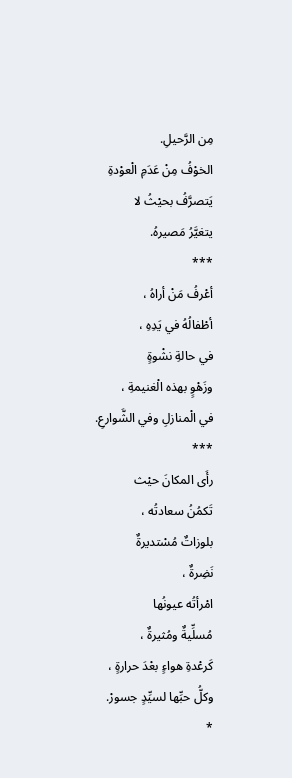مِن الرَّحيلِ.
الخوْفُ مِنْ عَدَمِ الْعوْدةِ
يَتصرَّفُ بحيْثُ لا
يتغيَّرُ مَصيرهُ.
***
أعْرفُ مَنْ أراهُ ،
أطْفالُهُ في يَدِهِ ،
في حالةِ نشْوةٍ
وزَهْوٍ بهذه الْغنيمةِ ،
في الْمنازلِ وفي الشَّوارعِ.
***
رأَى المكانَ حيْث
تَكمُنُ سعادتُه ،
بلوزاتٌ مُسْتديرةٌ
نَضِرةٌ ،
امْرأتُه عيونُها
مُسلِّيةٌ ومُثيرةٌ ،
كَرعْدةِ هواءٍ بعْدَ حرارةٍ ،
وكلُّ حبِّها لسيِّدٍ جسورْ.
*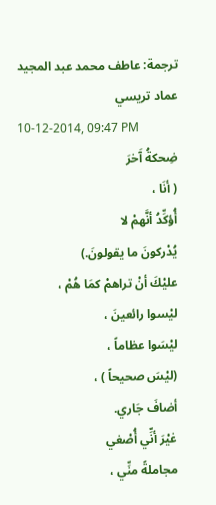ترجمة: عاطف محمد عبد المجيد
عماد تريسي
10-12-2014, 09:47 PM
ضِحكةُ آَخرَ
( أنَا ،
أُؤكِّدُ أنَّهمْ لا
يُدْركونَ ما يقولونَ.)
عليْكَ أنْ تراهمْ كمَا هُمْ ،
ليْسوا رائعينَ ،
ليْسَوا عظاماً ،
(ليْسَ صحيحاً ) ،
أضافَ جَاري.
غيْرَ أنِّي أُصْغي
مجاملةً منِّي ،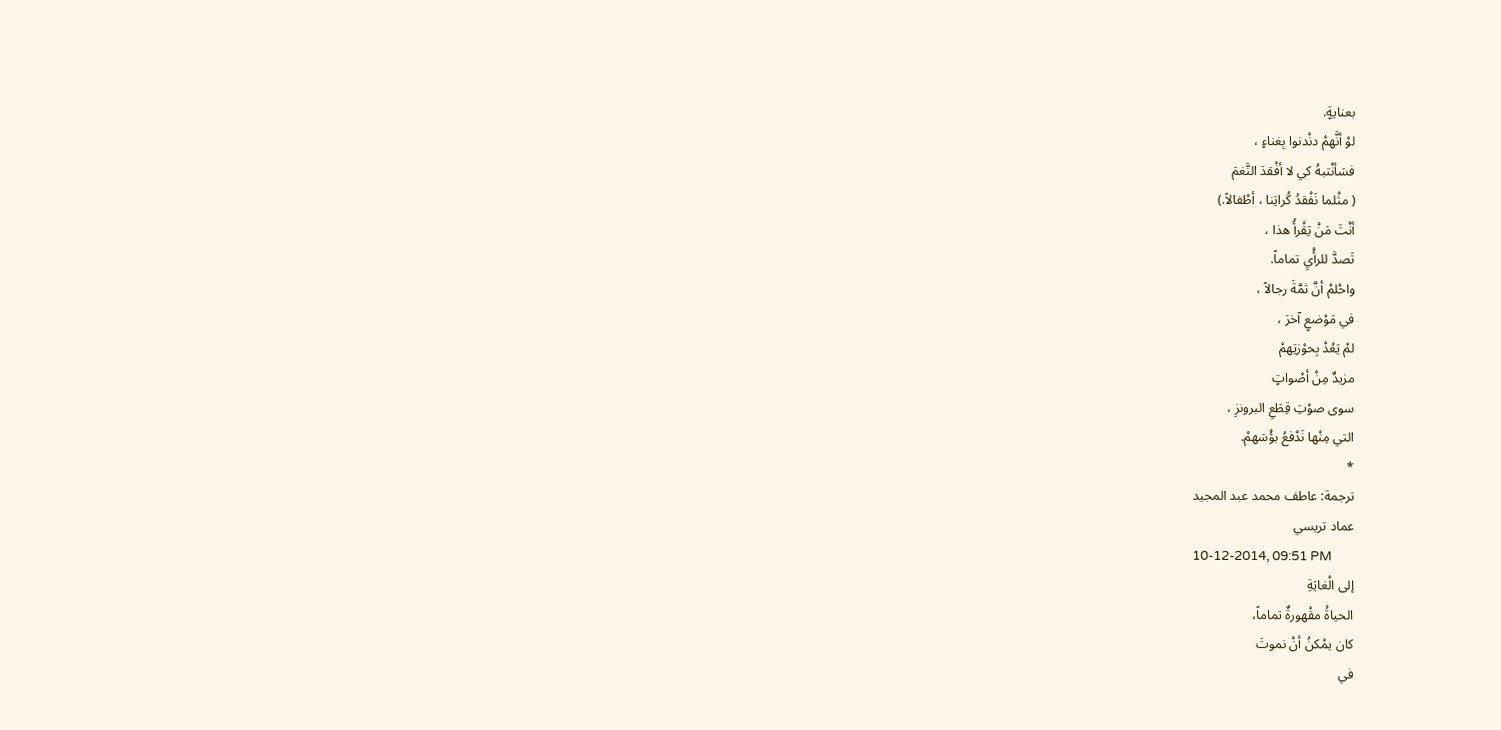بعنايةٍ.
لوْ أنَّهمْ دنْدنوا بِغناءٍ ،
فسَأنْتبهُ كي لا أفْقدَ النَّغمَ
( مثْلما نَفْقدُ كُراتِنا ، أطْفالاً.)
أنْتَ مَنْ يَقْرأُ هذا ،
تَصدَّ للرأْيِ تماماً.
واحْلمْ أنَّ ثمَّةَ رجالاً ،
في مَوْضعٍ آخرَ ،
لمْ يَعُدْ بِحوْزتِهمْ
مزيدٌ مِنْ أصْواتٍ
سوى صوْتِ قِطَعِ البرونزِ ،
التي مِنْها نَدْفعُ بؤْسَهمْ.
*
ترجمة: عاطف محمد عبد المجيد
عماد تريسي
10-12-2014, 09:51 PM
إلى الْغايَةِ
الحياةُ مقْهورةٌ تماماً،
كان يمْكنُ أنْ نموتَ
في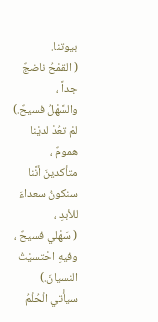بيوتنا.
( القمْحُ ناضجٌ جداً ،
والسَّهْلُ فسيحٌ.)
لمْ تعُدْ لديْنا همومٌ ،
متأكدينَ أنَّنا
سنكونُ سعداءَ للأبدِ ،
( سَهْلي فسيحٌ ،
وفيهِ احْتسيْتُ النسيانَ.)
سيأْتي الْحُلْمُ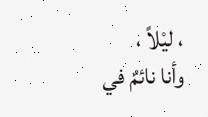، ليْلاً ،
وأنا نائمٌ في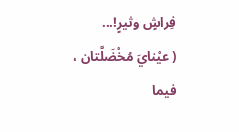فِراشٍ وثيرٍ!...
( عيْنايَ مُخْضَلَّتان ،
فيما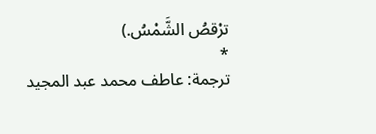ترْقصُ الشَّمْسُ.)
*
ترجمة: عاطف محمد عبد المجيد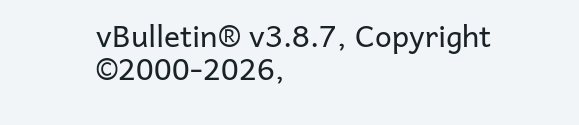vBulletin® v3.8.7, Copyright ©2000-2026,